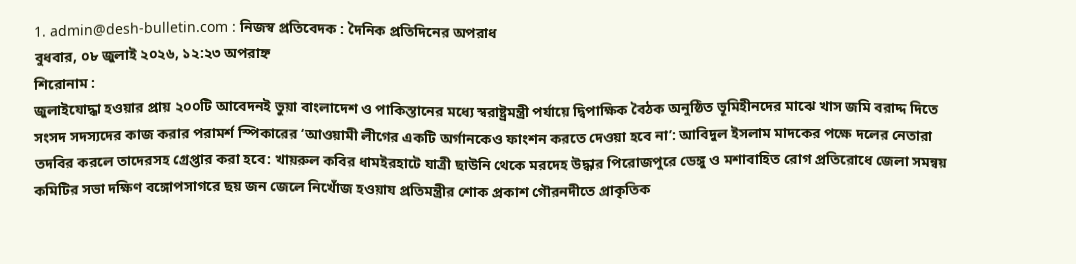1. admin@desh-bulletin.com : নিজস্ব প্রতিবেদক : দৈনিক প্রতিদিনের অপরাধ
বুধবার, ০৮ জুলাই ২০২৬, ১২:২৩ অপরাহ্ন
শিরোনাম :
জুলাইযোদ্ধা হওয়ার প্রায় ২০০টি আবেদনই ভুয়া বাংলাদেশ ও পাকিস্তানের মধ্যে স্বরাষ্ট্রমন্ত্রী পর্যায়ে দ্বিপাক্ষিক বৈঠক অনুষ্ঠিত ভূমিহীনদের মাঝে খাস জমি বরাদ্দ দিতে সংসদ সদস্যদের কাজ করার পরামর্শ স্পিকারের ‘আওয়ামী লীগের একটি অর্গানকেও ফাংশন করতে দেওয়া হবে না’: আবিদুল ইসলাম মাদকের পক্ষে দলের নেতারা তদবির করলে তাদেরসহ গ্রেপ্তার করা হবে: খায়রুল কবির ধামইরহাটে যাত্রী ছাউনি থেকে মরদেহ উদ্ধার পিরোজপুরে ডেঙ্গু ও মশাবাহিত রোগ প্রতিরোধে জেলা সমন্বয় কমিটির সভা দক্ষিণ বঙ্গোপসাগরে ছয় জন জেলে নিখোঁজ হওয়ায প্রতিমন্ত্রীর শোক প্রকাশ গৌরনদীতে প্রাকৃতিক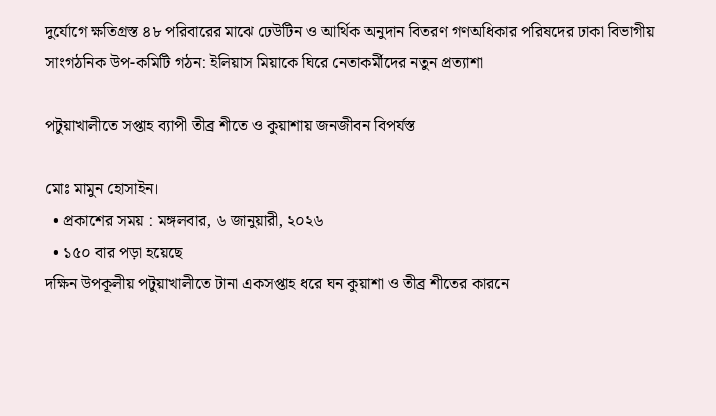দুর্যোগে ক্ষতিগ্রস্ত ৪৮ পরিবারের মাঝে ঢেউটিন ও আর্থিক অনুদান বিতরণ গণঅধিকার পরিষদের ঢাকা বিভাগীয় সাংগঠনিক উপ-কমিটি গঠন: ইলিয়াস মিয়াকে ঘিরে নেতাকর্মীদের নতুন প্রত্যাশা

পটুয়াখালীতে সপ্তাহ ব্যাপী তীব্র শীতে ও কুয়াশায় জনজীবন বিপর্যস্ত

মোঃ মামুন হোসাইন।
  • প্রকাশের সময় : মঙ্গলবার, ৬ জানুয়ারী, ২০২৬
  • ১৫০ বার পড়া হয়েছে
দক্ষিন উপকূলীয় পটুয়াখালীতে টানা একসপ্তাহ ধরে ঘন কুয়াশা ও তীব্র শীতের কারনে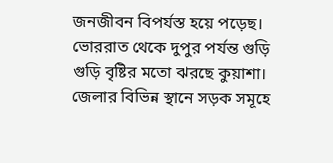জনজীবন বিপর্যস্ত হয়ে পড়েছ। ভোররাত থেকে দুপুর পর্যন্ত গুড়ি গুড়ি বৃষ্টির মতো ঝরছে কুয়াশা। জেলার বিভিন্ন স্থানে সড়ক সমূহে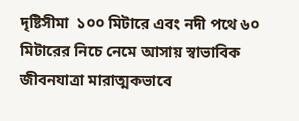দৃষ্টিসীমা  ১০০ মিটারে এবং নদী পথে ৬০ মিটারের নিচে নেমে আসায় স্বাভাবিক জীবনযাত্রা মারাত্মকভাবে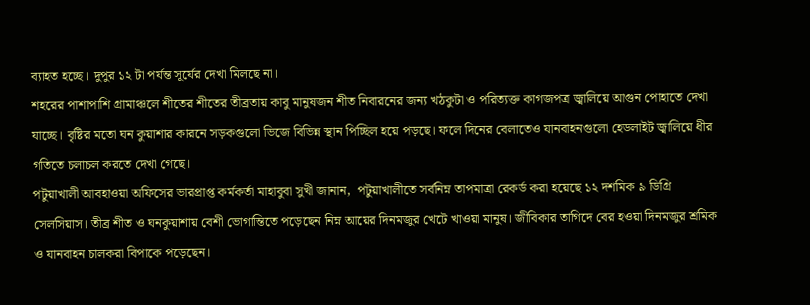ব্যাহত হচ্ছে। দুপুর ১২ টা পর্যন্ত সূর্যের দেখা মিলছে না।
শহরের পাশাপাশি গ্রামাঞ্চলে শীতের শীতের তীব্রতায় কাবু মানুষজন শীত নিবারনের জন্য খঠকুটা ও পরিত্যক্ত কাগজপত্র জ্বালিয়ে আগুন পোহাতে দেখা যাচ্ছে। বৃষ্টির মতো ঘন কুয়াশার কারনে সড়কগুলো ভিজে বিভিন্ন স্থান পিচ্ছিল হয়ে পড়ছে। ফলে দিনের বেলাতেও যানবাহনগুলো হেডলাইট জ্বালিয়ে ধীর গতিতে চলাচল করতে দেখা গেছে।
পটুয়াখালী আবহাওয়া অফিসের ভারপ্রাপ্ত কর্মকর্তা মাহাবুবা সুখী জানান,  পটুয়াখালীতে সর্বনিম্ন তাপমাত্রা রেকর্ড করা হয়েছে ১২ দশমিক ৯ ডিগ্রি সেলসিয়াস। তীব্র শীত ও ঘনকুয়াশায় বেশী ভোগান্তিতে পড়েছেন নিম্ন আয়ের দিনমজুর খেটে খাওয়া মানুষ। জীবিকার তাগিদে বের হওয়া দিনমজুর শ্রমিক ও যানবাহন চালকরা বিপাকে পড়েছেন।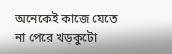অনেকেই কাজে যেতে না পেরে খড়কুটো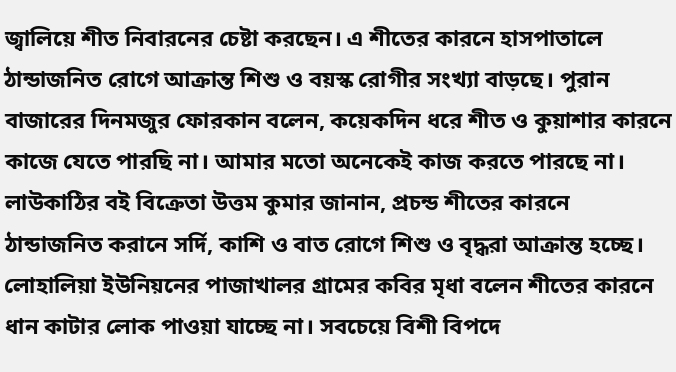জ্বালিয়ে শীত নিবারনের চেষ্টা করছেন। এ শীতের কারনে হাসপাতালে ঠান্ডাজনিত রোগে আক্রান্ত শিশু ও বয়স্ক রোগীর সংখ্যা বাড়ছে। পুরান বাজারের দিনমজুর ফোরকান বলেন, কয়েকদিন ধরে শীত ও কুয়াশার কারনে কাজে যেতে পারছি না। আমার মতো অনেকেই কাজ করতে পারছে না। লাউকাঠির বই বিক্রেতা উত্তম কুমার জানান, প্রচন্ড শীতের কারনে ঠান্ডাজনিত করানে সর্দি, কাশি ও বাত রোগে শিশু ও বৃদ্ধরা আক্রান্ত হচ্ছে। লোহালিয়া ইউনিয়নের পাজাখালর গ্রামের কবির মৃধা বলেন শীতের কারনে ধান কাটার লোক পাওয়া যাচ্ছে না। সবচেয়ে বিশী বিপদে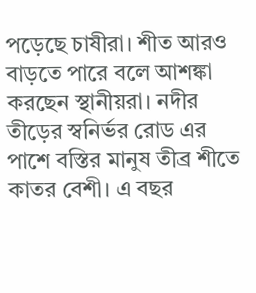পড়েছে চাষীরা। শীত আরও বাড়তে পারে বলে আশঙ্কা করছেন স্থানীয়রা। নদীর তীড়ের স্বনির্ভর রোড এর পাশে বস্তির মানুষ তীব্র শীতে কাতর বেশী। এ বছর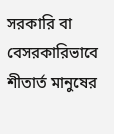সরকারি বা বেসরকারিভাবে শীতার্ত মানুষের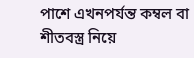পাশে এখনপর্যন্ত কম্বল বা শীতবস্ত্র নিয়ে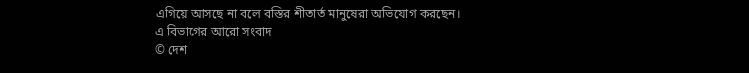এগিয়ে আসছে না বলে বস্তির শীতার্ত মানুষেরা অভিযোগ করছেন।
এ বিভাগের আরো সংবাদ
© দেশ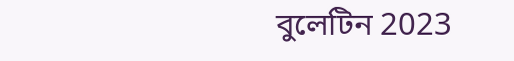বুলেটিন 2023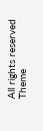All rights reserved
Theme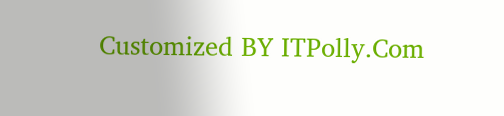Customized BY ITPolly.Com